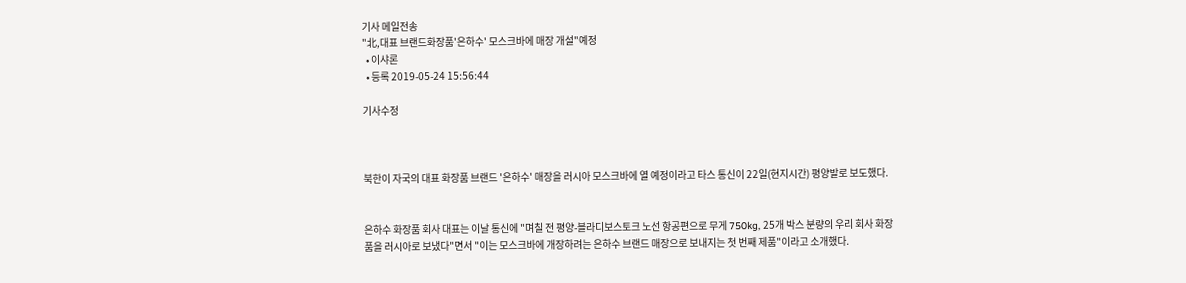기사 메일전송
"北,대표 브랜드화장품'은하수' 모스크바에 매장 개설"예정
  • 이샤론
  • 등록 2019-05-24 15:56:44

기사수정



북한이 자국의 대표 화장품 브랜드 '은하수' 매장을 러시아 모스크바에 열 예정이라고 타스 통신이 22일(현지시간) 평양발로 보도했다.


은하수 화장품 회사 대표는 이날 통신에 "며칠 전 평양-블라디보스토크 노선 항공편으로 무게 750kg, 25개 박스 분량의 우리 회사 화장품을 러시아로 보냈다"면서 "이는 모스크바에 개장하려는 은하수 브랜드 매장으로 보내지는 첫 번째 제품"이라고 소개했다.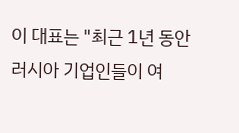이 대표는 "최근 1년 동안 러시아 기업인들이 여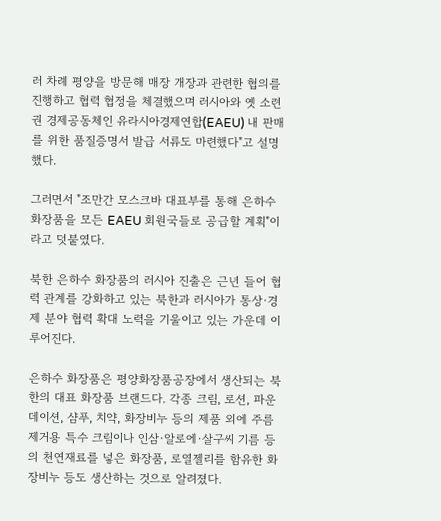러 차례 평양을 방문해 매장 개장과 관련한 협의를 진행하고 협력 협정을 체결했으며 러시아와 옛 소련권 경제공동체인 유라시아경제연합(EAEU) 내 판매를 위한 품질증명서 발급 서류도 마련했다"고 설명했다.

그러면서 "조만간 모스크바 대표부를 통해 은하수 화장품을 모든 EAEU 회원국들로 공급할 계획"이라고 덧붙였다.

북한 은하수 화장품의 러시아 진출은 근년 들어 협력 관계를 강화하고 있는 북한과 러시아가 통상·경제 분야 협력 확대 노력을 기울이고 있는 가운데 이루어진다.

은하수 화장품은 평양화장품공장에서 생산되는 북한의 대표 화장품 브랜드다. 각종 크림, 로션, 파운데이션, 샴푸, 치약, 화장비누 등의 제품 외에 주름 제거용 특수 크림이나 인삼·알로에·살구씨 기름 등의 천연재료를 넣은 화장품, 로열젤리를 함유한 화장비누 등도 생산하는 것으로 알려졌다.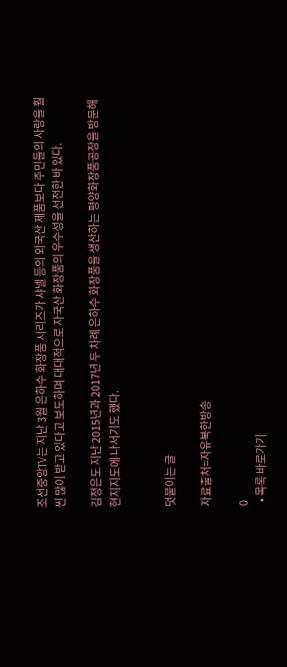조선중앙TV는 지난 3월 은하수 화장품 시리즈가 샤넬 등의 외국산 제품보다 주민들의 사랑을 훨씬 많이 받고 있다고 보도하며 대대적으로 자국산 화장품의 우수성을 선전한 바 있다.

김정은도 지난 2015년과 2017년 두 차례 은하수 화장품을 생산하는 평양화장품공장을 방문해 현지지도에 나서기도 했다.


덧붙이는 글

자료출처=자유북한방송

0
  • 목록 바로가기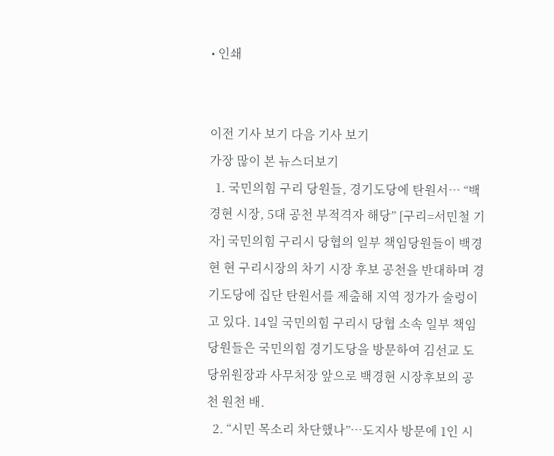• 인쇄


이전 기사 보기 다음 기사 보기
가장 많이 본 뉴스더보기
  1. 국민의힘 구리 당원들, 경기도당에 탄원서… “백경현 시장, 5대 공천 부적격자 해당” [구리=서민철 기자] 국민의힘 구리시 당협의 일부 책임당원들이 백경현 현 구리시장의 차기 시장 후보 공천을 반대하며 경기도당에 집단 탄원서를 제출해 지역 정가가 술렁이고 있다. 14일 국민의힘 구리시 당협 소속 일부 책임당원들은 국민의힘 경기도당을 방문하여 김선교 도당위원장과 사무처장 앞으로 백경현 시장후보의 공천 원천 배.
  2. “시민 목소리 차단했나”…도지사 방문에 1인 시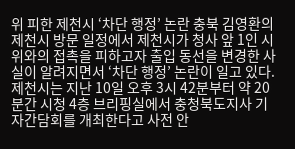위 피한 제천시 ‘차단 행정’ 논란 충북 김영환의 제천시 방문 일정에서 제천시가 청사 앞 1인 시위와의 접촉을 피하고자 출입 동선을 변경한 사실이 알려지면서 ‘차단 행정’ 논란이 일고 있다.제천시는 지난 10일 오후 3시 42분부터 약 20분간 시청 4층 브리핑실에서 충청북도지사 기자간담회를 개최한다고 사전 안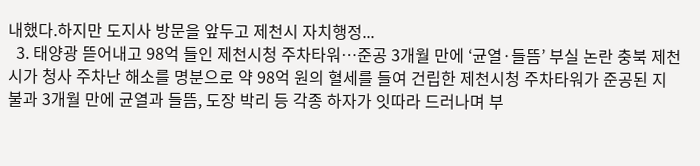내했다.하지만 도지사 방문을 앞두고 제천시 자치행정...
  3. 태양광 뜯어내고 98억 들인 제천시청 주차타워…준공 3개월 만에 ‘균열·들뜸’ 부실 논란 충북 제천시가 청사 주차난 해소를 명분으로 약 98억 원의 혈세를 들여 건립한 제천시청 주차타워가 준공된 지 불과 3개월 만에 균열과 들뜸, 도장 박리 등 각종 하자가 잇따라 드러나며 부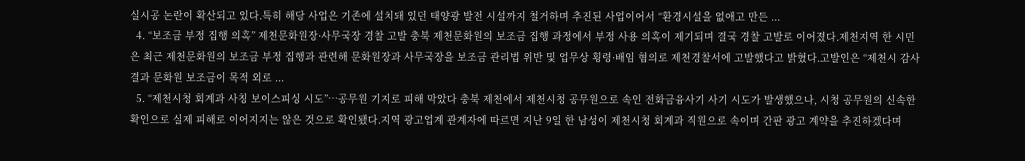실시공 논란이 확산되고 있다.특히 해당 사업은 기존에 설치돼 있던 태양광 발전 시설까지 철거하며 추진된 사업이어서 “환경시설을 없애고 만든 ...
  4. “보조금 부정 집행 의혹” 제천문화원장·사무국장 경찰 고발 충북 제천문화원의 보조금 집행 과정에서 부정 사용 의혹이 제기되며 결국 경찰 고발로 이어졌다.제천지역 한 시민은 최근 제천문화원의 보조금 부정 집행과 관련해 문화원장과 사무국장을 보조금 관리법 위반 및 업무상 횡령·배임 혐의로 제천경찰서에 고발했다고 밝혔다.고발인은 “제천시 감사 결과 문화원 보조금이 목적 외로 ...
  5. “제천시청 회계과 사칭 보이스피싱 시도”…공무원 기지로 피해 막았다 충북 제천에서 제천시청 공무원으로 속인 전화금융사기 사기 시도가 발생했으나, 시청 공무원의 신속한 확인으로 실제 피해로 이어지지는 않은 것으로 확인됐다.지역 광고업계 관계자에 따르면 지난 9일 한 남성이 제천시청 회계과 직원으로 속이며 간판 광고 계약을 추진하겠다며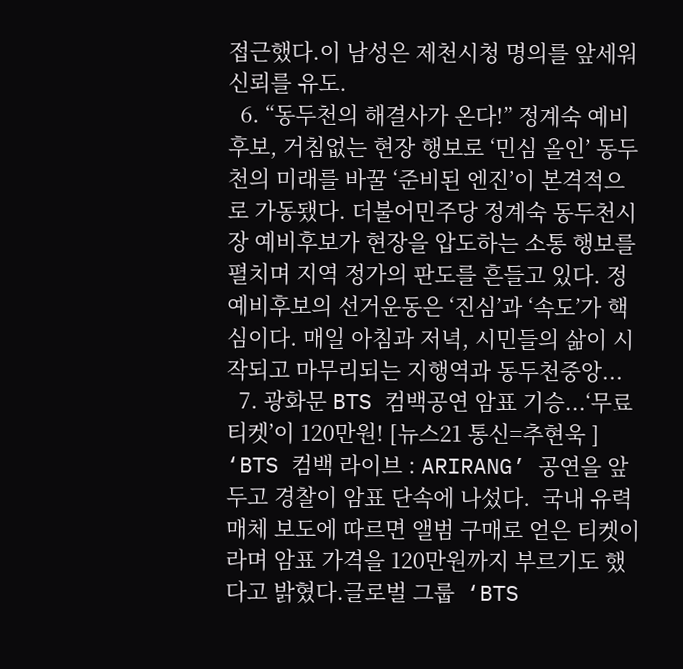접근했다.이 남성은 제천시청 명의를 앞세워 신뢰를 유도.
  6. “동두천의 해결사가 온다!” 정계숙 예비후보, 거침없는 현장 행보로 ‘민심 올인’ 동두천의 미래를 바꿀 ‘준비된 엔진’이 본격적으로 가동됐다. 더불어민주당 정계숙 동두천시장 예비후보가 현장을 압도하는 소통 행보를 펼치며 지역 정가의 판도를 흔들고 있다. 정 예비후보의 선거운동은 ‘진심’과 ‘속도’가 핵심이다. 매일 아침과 저녁, 시민들의 삶이 시작되고 마무리되는 지행역과 동두천중앙...
  7. 광화문 BTS 컴백공연 암표 기승...‘무료 티켓’이 120만원! [뉴스21 통신=추현욱 ] ‘BTS 컴백 라이브 : ARIRANG’ 공연을 앞두고 경찰이 암표 단속에 나섰다.  국내 유력 매체 보도에 따르면 앨범 구매로 얻은 티켓이라며 암표 가격을 120만원까지 부르기도 했다고 밝혔다.글로벌 그룹  ‘BTS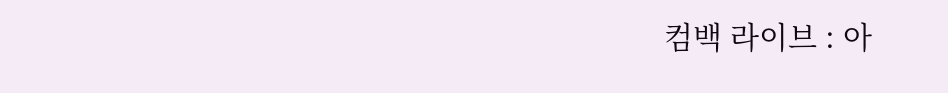컴백 라이브 : 아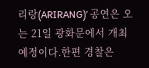리랑(ARIRANG)’ 공연은 오는 21일 광화문에서 개최 예정이다.한편 경찰은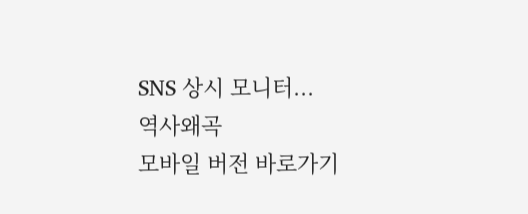SNS 상시 모니터...
역사왜곡
모바일 버전 바로가기